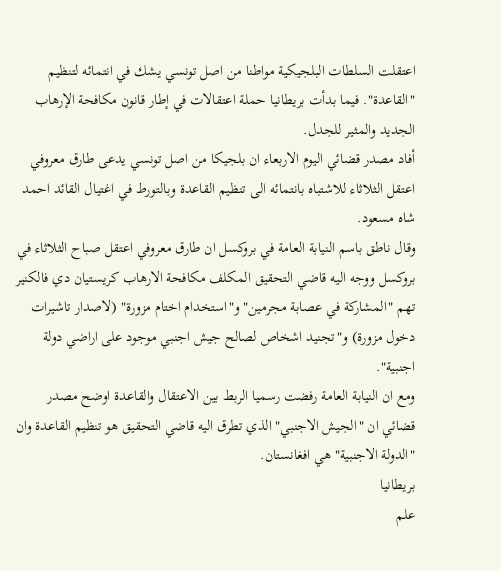اعتقلت السلطات البلجيكية مواطنا من اصل تونسي يشك في انتمائه لتنظيم "القاعدة". فيما بدأت بريطانيا حملة اعتقالات في إطار قانون مكافحة الإرهاب الجديد والمثير للجدل.
أفاد مصدر قضائي اليوم الاربعاء ان بلجيكا من اصل تونسي يدعى طارق معروفي اعتقل الثلاثاء للاشتباه بانتمائه الى تنظيم القاعدة وبالتورط في اغتيال القائد احمد شاه مسعود.
وقال ناطق باسم النيابة العامة في بروكسل ان طارق معروفي اعتقل صباح الثلاثاء في بروكسل ووجه اليه قاضي التحقيق المكلف مكافحة الارهاب كريستيان دي فالكنير تهم "المشاركة في عصابة مجرمين" و"استخدام اختام مزورة" (لاصدار تاشيرات دخول مزورة) و"تجنيد اشخاص لصالح جيش اجنبي موجود على اراضي دولة اجنبية".
ومع ان النيابة العامة رفضت رسميا الربط بين الاعتقال والقاعدة اوضح مصدر قضائي ان "الجيش الاجنبي" الذي تطرق اليه قاضي التحقيق هو تنظيم القاعدة وان "الدولة الاجنبية" هي افغانستان.
بريطانيا
علم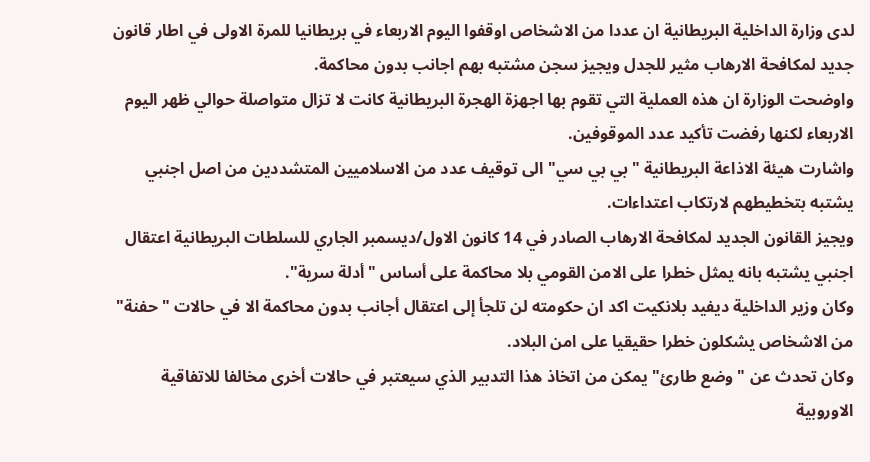لدى وزارة الداخلية البريطانية ان عددا من الاشخاص اوقفوا اليوم الاربعاء في بريطانيا للمرة الاولى في اطار قانون جديد لمكافحة الارهاب مثير للجدل ويجيز سجن مشتبه بهم اجانب بدون محاكمة.
واوضحت الوزارة ان هذه العملية التي تقوم بها اجهزة الهجرة البريطانية كانت لا تزال متواصلة حوالي ظهر اليوم الاربعاء لكنها رفضت تأكيد عدد الموقوفين.
واشارت هيئة الاذاعة البريطانية "بي بي سي" الى توقيف عدد من الاسلاميين المتشددين من اصل اجنبي يشتبه بتخطيطهم لارتكاب اعتداءات.
ويجيز القانون الجديد لمكافحة الارهاب الصادر في 14 كانون الاول/ديسمبر الجاري للسلطات البريطانية اعتقال اجنبي يشتبه بانه يمثل خطرا على الامن القومي بلا محاكمة على أساس "أدلة سرية".
وكان وزير الداخلية ديفيد بلانكيت اكد ان حكومته لن تلجأ إلى اعتقال أجانب بدون محاكمة الا في حالات "حفنة" من الاشخاص يشكلون خطرا حقيقيا على امن البلاد.
وكان تحدث عن "وضع طارئ" يمكن من اتخاذ هذا التدبير الذي سيعتبر في حالات أخرى مخالفا للاتفاقية الاوروبية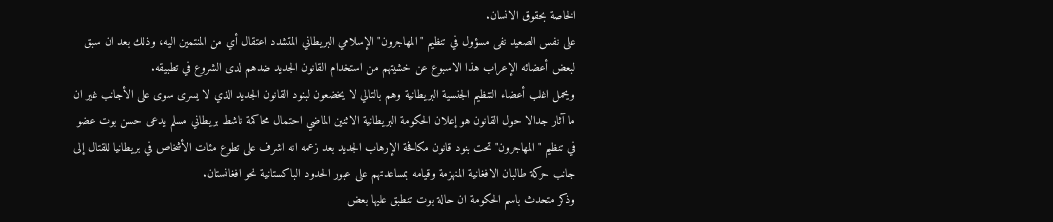الخاصة بحقوق الانسان.
على نفس الصعيد نفى مسؤول في تنظيم "المهاجرون" الإسلامي البريطاني المتشدد اعتقال أي من المنتمين اليه، وذلك بعد ان سبق لبعض أعضائه الإعراب هذا الاسبوع عن خشيتهم من استخدام القانون الجديد ضدهم لدى الشروع في تطبيقه.
ويحمل اغلب أعضاء التنظيم الجنسية البريطانية وهم بالتالي لا يخضعون لبنود القانون الجديد الذي لا يسرى سوى على الأجانب غير ان ما آثار جدالا حول القانون هو إعلان الحكومة البريطانية الاثنين الماضي احتمال محاكمة ناشط بريطاني مسلم يدعى حسن بوت عضو في تنظيم "المهاجرون" تحت بنود قانون مكافحة الإرهاب الجديد بعد زعمه انه اشرف على تطوع مئات الأشخاص في بريطانيا للقتال إلى جانب حركة طالبان الافغانية المنهزمة وقيامه بمساعدتهم على عبور الحدود الباكستانية نحو افغانستان.
وذكر متحدث باسم الحكومة ان حالة بوت تنطبق عليها بعض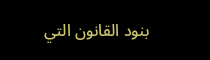بنود القانون التي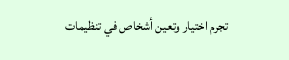تجرم اختيار وتعين أشخاص في تنظيمات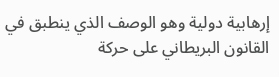إرهابية دولية وهو الوصف الذي ينطبق في القانون البريطاني على حركة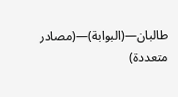طالبان—(البوابة)—(مصادر متعددة)